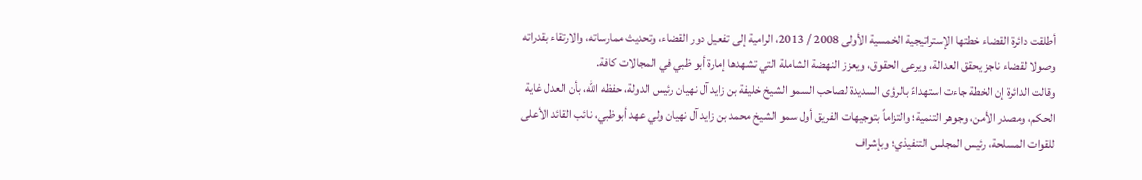أطلقت دائرة القضاء خطتها الإستراتيجية الخمسية الأولى 2008 / 2013، الرامية إلى تفعيل دور القضاء، وتحديث ممارساته، والارتقاء بقدراته وصولا لقضاء ناجز يحقق العدالة، ويرعى الحقوق، ويعزز النهضة الشاملة التي تشهدها إمارة أبو ظبي في المجالات كافة.
وقالت الدائرة إن الخطة جاءت استهداءً بالرؤى السديدة لصاحب السمو الشيخ خليفة بن زايد آل نهيان رئيس الدولة، حفظه الله، بأن العدل غاية الحكم، ومصدر الأمن، وجوهر التنمية؛ والتزاماً بتوجيهات الفريق أول سمو الشيخ محمد بن زايد آل نهيان ولي عهد أبوظبي، نائب القائد الأعلى للقوات المسلحة، رئيس المجلس التنفيذي؛ وبإشراف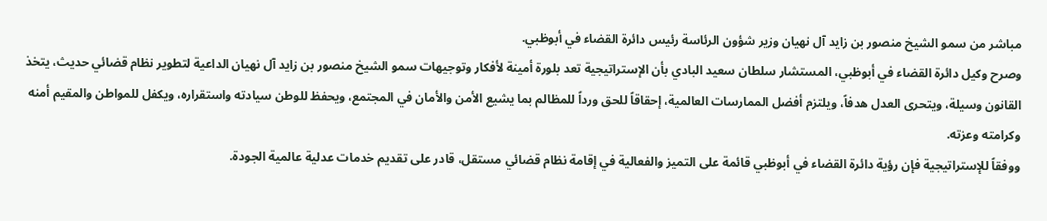مباشر من سمو الشيخ منصور بن زايد آل نهيان وزير شؤون الرئاسة رئيس دائرة القضاء في أبوظبي.
وصرح وكيل دائرة القضاء في أبوظبي، المستشار سلطان سعيد البادي بأن الإستراتيجية تعد بلورة أمينة لأفكار وتوجيهات سمو الشيخ منصور بن زايد آل نهيان الداعية لتطوير نظام قضائي حديث، يتخذ القانون وسيلة، ويتحرى العدل هدفاً، ويلتزم أفضل الممارسات العالمية، إحقاقاً للحق ورداً للمظالم بما يشيع الأمن والأمان في المجتمع، ويحفظ للوطن سيادته واستقراره، ويكفل للمواطن والمقيم أمنه وكرامته وعزته.
ووفقاً للإستراتيجية فإن رؤية دائرة القضاء في أبوظبي قائمة على التميز والفعالية في إقامة نظام قضائي مستقل، قادر على تقديم خدمات عدلية عالمية الجودة.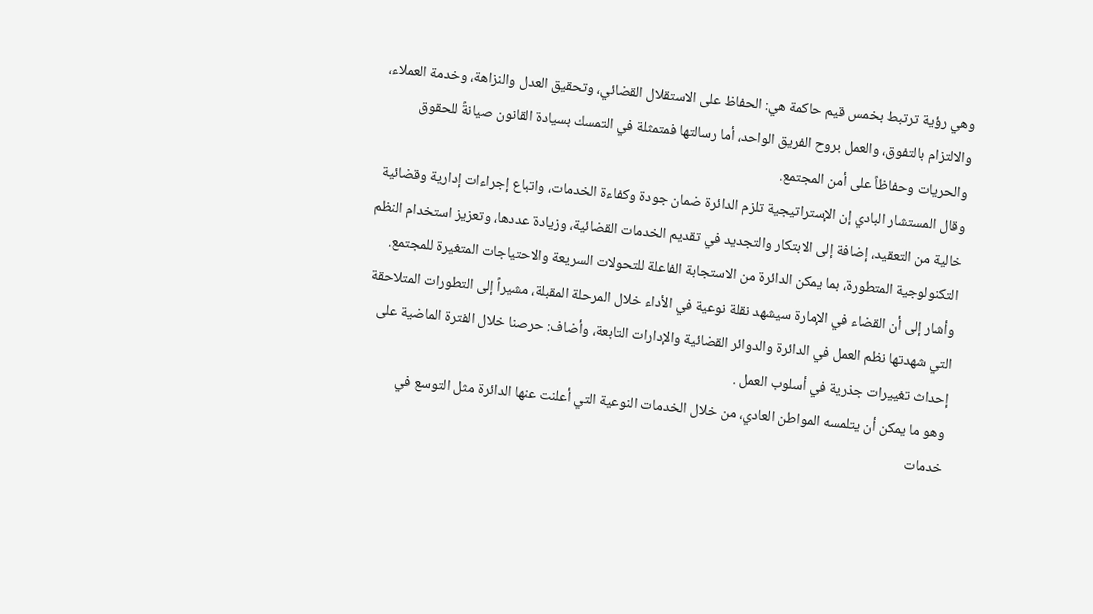وهي رؤية ترتبط بخمس قيم حاكمة هي: الحفاظ على الاستقلال القضائي، وتحقيق العدل والنزاهة، وخدمة العملاء، والالتزام بالتفوق، والعمل بروح الفريق الواحد، أما رسالتها فمتمثلة في التمسك بسيادة القانون صيانةً للحقوق والحريات وحفاظاً على أمن المجتمع.
وقال المستشار البادي إن الإستراتيجية تلزم الدائرة ضمان جودة وكفاءة الخدمات، واتباع إجراءات إدارية وقضائية خالية من التعقيد، إضافة إلى الابتكار والتجديد في تقديم الخدمات القضائية، وزيادة عددها، وتعزيز استخدام النظم التكنولوجية المتطورة، بما يمكن الدائرة من الاستجابة الفاعلة للتحولات السريعة والاحتياجات المتغيرة للمجتمع.
وأشار إلى أن القضاء في الإمارة سيشهد نقلة نوعية في الأداء خلال المرحلة المقبلة، مشيراً إلى التطورات المتلاحقة التي شهدتها نظم العمل في الدائرة والدوائر القضائية والإدارات التابعة، وأضاف: حرصنا خلال الفترة الماضية على إحداث تغييرات جذرية في أسلوب العمل .
وهو ما يمكن أن يتلمسه المواطن العادي، من خلال الخدمات النوعية التي أعلنت عنها الدائرة مثل التوسع في خدمات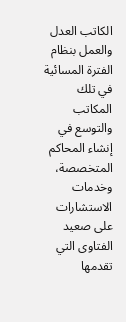الكاتب العدل والعمل بنظام الفترة المسائية في تلك المكاتب والتوسع في إنشاء المحاكم المتخصصة، وخدمات الاستشارات على صعيد الفتاوى التي تقدمها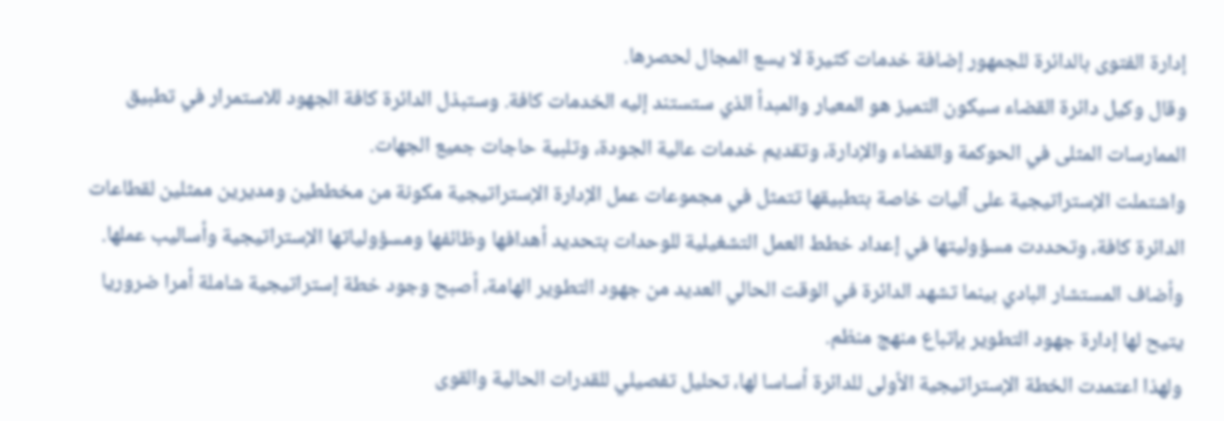إدارة الفتوى بالدائرة للجمهور إضافة خدمات كثيرة لا يسع المجال لحصرها.
وقال وكيل دائرة القضاء سيكون التميز هو المعيار والمبدأ الذي ستستند إليه الخدمات كافة. وستبذل الدائرة كافة الجهود للاستمرار في تطبيق الممارسات المثلى في الحوكمة والقضاء والإدارة، وتقديم خدمات عالية الجودة، وتلبية حاجات جميع الجهات.
واشتملت الإستراتيجية على آليات خاصة بتطبيقها تتمثل في مجموعات عمل الإدارة الإستراتيجية مكونة من مخططين ومديرين ممثلين لقطاعات الدائرة كافة، وتحددت مسؤوليتها في إعداد خطط العمل التشغيلية للوحدات بتحديد أهدافها وظائفها ومسؤولياتها الإستراتيجية وأساليب عملها.
وأضاف المستشار البادي بينما تشهد الدائرة في الوقت الحالي العديد من جهود التطوير الهامة، أصبح وجود خطة إستراتيجية شاملة أمرا ضروريا يتيح لها إدارة جهود التطوير بإتباع منهج منظم.
ولهذا اعتمدت الخطة الإستراتيجية الأولى للدائرة أساسا لها، تحليل تفصيلي للقدرات الحالية والقوى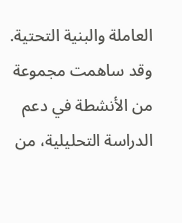العاملة والبنية التحتية. وقد ساهمت مجموعة من الأنشطة في دعم الدراسة التحليلية، من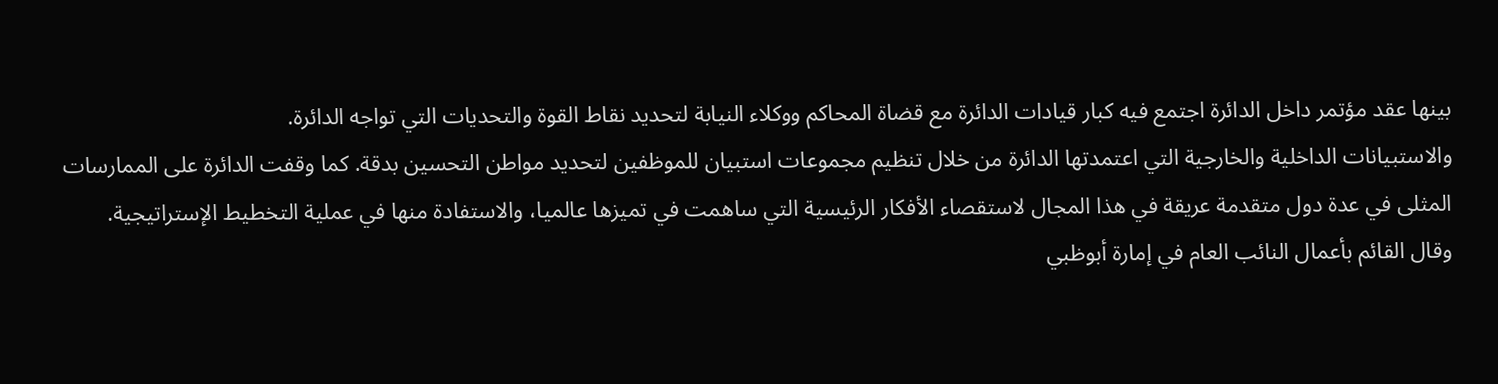بينها عقد مؤتمر داخل الدائرة اجتمع فيه كبار قيادات الدائرة مع قضاة المحاكم ووكلاء النيابة لتحديد نقاط القوة والتحديات التي تواجه الدائرة.
والاستبيانات الداخلية والخارجية التي اعتمدتها الدائرة من خلال تنظيم مجموعات استبيان للموظفين لتحديد مواطن التحسين بدقة. كما وقفت الدائرة على الممارسات المثلى في عدة دول متقدمة عريقة في هذا المجال لاستقصاء الأفكار الرئيسية التي ساهمت في تميزها عالميا، والاستفادة منها في عملية التخطيط الإستراتيجية.
وقال القائم بأعمال النائب العام في إمارة أبوظبي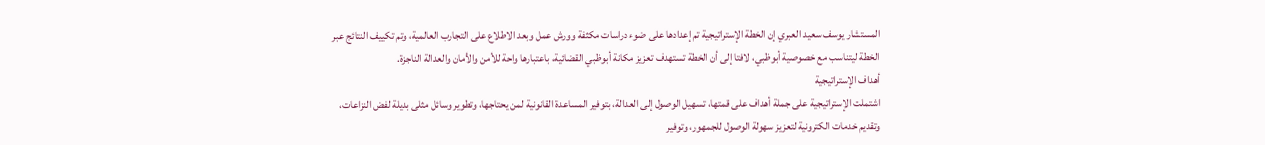المستشار يوسف سعيد العبري إن الخطة الإستراتيجية تم إعدادها على ضوء دراسات مكثفة وورش عمل وبعد الاطلاع على التجارب العالمية، وتم تكييف النتائج عبر الخطة ليتناسب مع خصوصية أبوظبي، لافتا إلى أن الخطة تستهدف تعزيز مكانة أبوظبي القضائية، باعتبارها واحة للأمن والأمان والعدالة الناجزة.
أهداف الإستراتيجية
اشتملت الإستراتيجية على جملة أهداف على قمتها، تسهيل الوصول إلى العدالة، بتوفير المساعدة القانونية لمن يحتاجها، وتطوير وسائل مثلى بديلة لفض النزاعات، وتقديم خدمات الكترونية لتعزيز سهولة الوصول للجمهور، وتوفير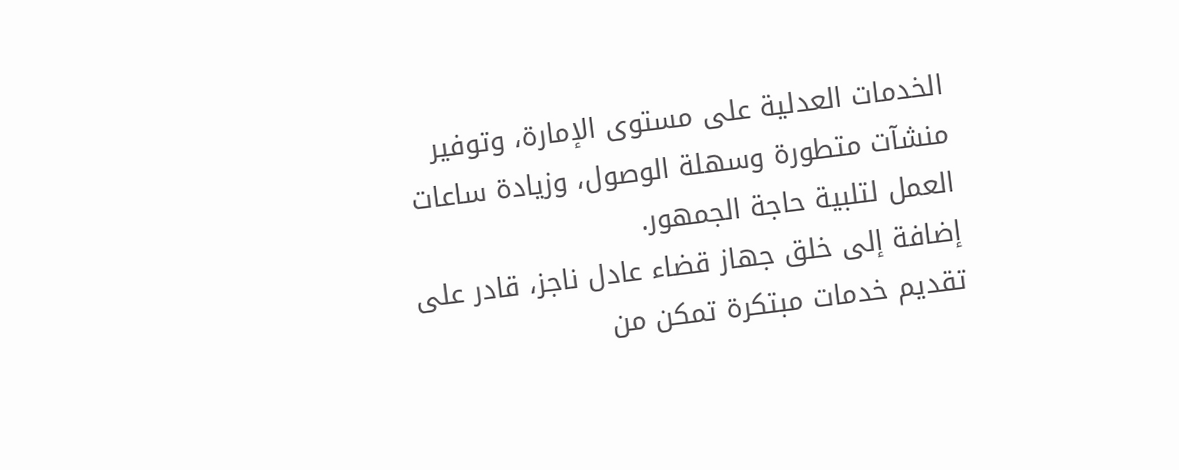الخدمات العدلية على مستوى الإمارة، وتوفير منشآت متطورة وسهلة الوصول، وزيادة ساعات العمل لتلبية حاجة الجمهور.
إضافة إلى خلق جهاز قضاء عادل ناجز، قادر على تقديم خدمات مبتكرة تمكن من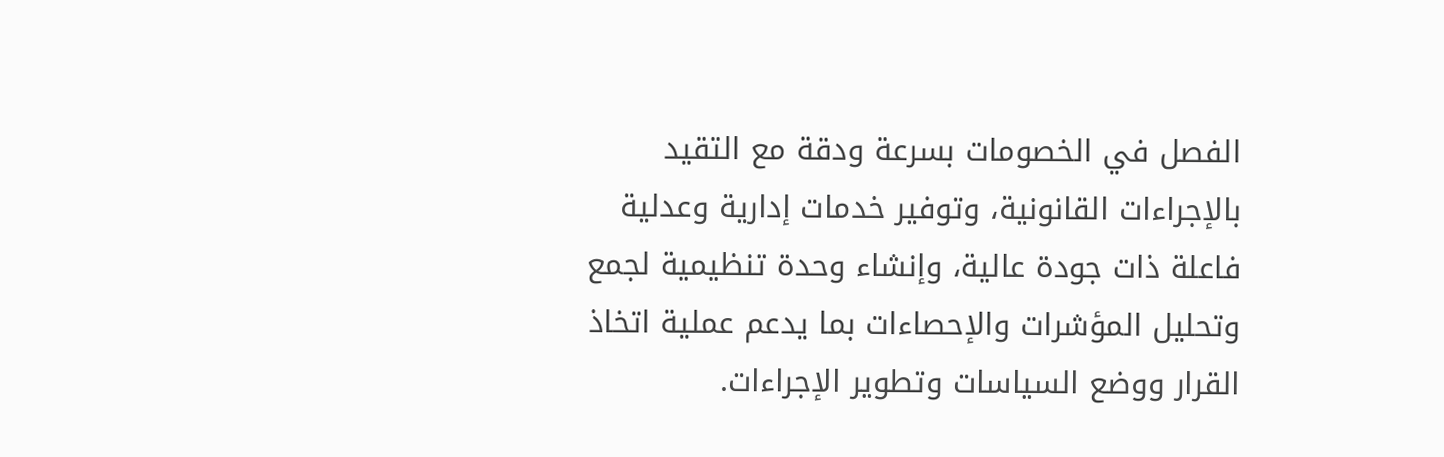الفصل في الخصومات بسرعة ودقة مع التقيد بالإجراءات القانونية، وتوفير خدمات إدارية وعدلية فاعلة ذات جودة عالية، وإنشاء وحدة تنظيمية لجمع وتحليل المؤشرات والإحصاءات بما يدعم عملية اتخاذ القرار ووضع السياسات وتطوير الإجراءات.